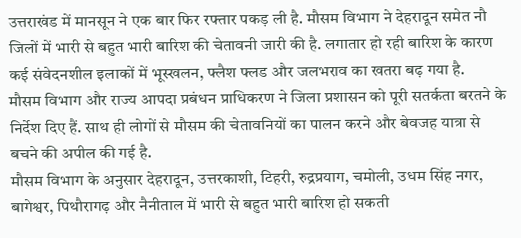उत्तराखंड में मानसून ने एक बार फिर रफ्तार पकड़ ली है. मौसम विभाग ने देहरादून समेत नौ जिलों में भारी से बहुत भारी बारिश की चेतावनी जारी की है. लगातार हो रही बारिश के कारण कई संवेदनशील इलाकों में भूस्खलन, फ्लैश फ्लड और जलभराव का खतरा बढ़ गया है.
मौसम विभाग और राज्य आपदा प्रबंधन प्राधिकरण ने जिला प्रशासन को पूरी सतर्कता बरतने के निर्देश दिए हैं. साथ ही लोगों से मौसम की चेतावनियों का पालन करने और बेवजह यात्रा से बचने की अपील की गई है.
मौसम विभाग के अनुसार देहरादून, उत्तरकाशी, टिहरी, रुद्रप्रयाग, चमोली, उधम सिंह नगर, बागेश्वर, पिथौरागढ़ और नैनीताल में भारी से बहुत भारी बारिश हो सकती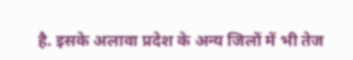है. इसके अलावा प्रदेश के अन्य जिलों में भी तेज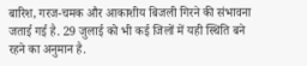बारिश, गरज-चमक और आकाशीय बिजली गिरने की संभावना जताई गई है. 29 जुलाई को भी कई जिलों में यही स्थिति बने रहने का अनुमान है.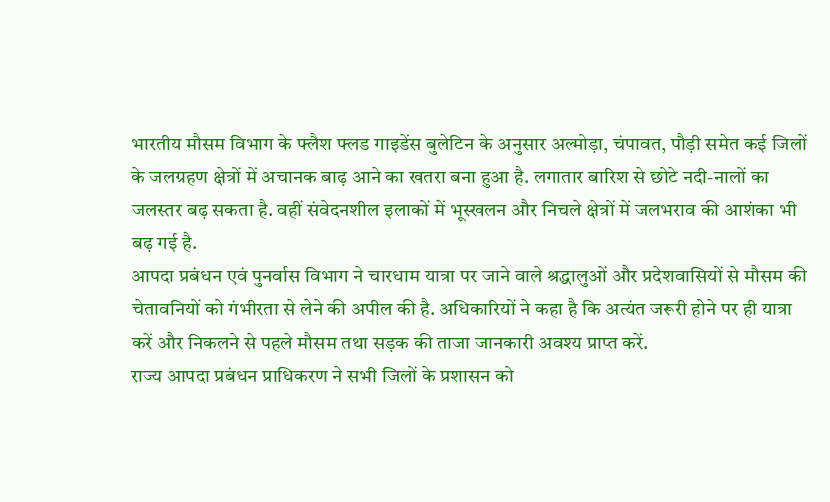भारतीय मौसम विभाग के फ्लैश फ्लड गाइडेंस बुलेटिन के अनुसार अल्मोड़ा, चंपावत, पौड़ी समेत कई जिलों के जलग्रहण क्षेत्रों में अचानक बाढ़ आने का खतरा बना हुआ है. लगातार बारिश से छोटे नदी-नालों का जलस्तर बढ़ सकता है. वहीं संवेदनशील इलाकों में भूस्खलन और निचले क्षेत्रों में जलभराव की आशंका भी बढ़ गई है.
आपदा प्रबंधन एवं पुनर्वास विभाग ने चारधाम यात्रा पर जाने वाले श्रद्धालुओं और प्रदेशवासियों से मौसम की चेतावनियों को गंभीरता से लेने की अपील की है. अधिकारियों ने कहा है कि अत्यंत जरूरी होने पर ही यात्रा करें और निकलने से पहले मौसम तथा सड़क की ताजा जानकारी अवश्य प्राप्त करें.
राज्य आपदा प्रबंधन प्राधिकरण ने सभी जिलों के प्रशासन को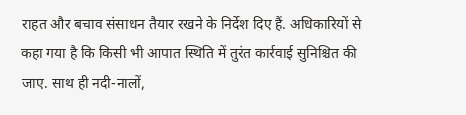राहत और बचाव संसाधन तैयार रखने के निर्देश दिए हैं. अधिकारियों से कहा गया है कि किसी भी आपात स्थिति में तुरंत कार्रवाई सुनिश्चित की जाए. साथ ही नदी-नालों,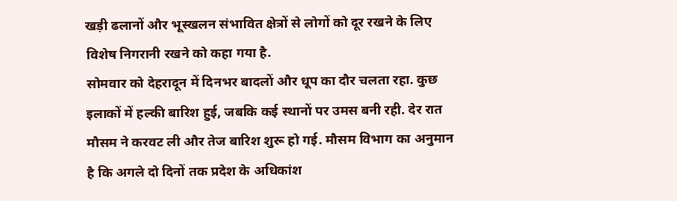खड़ी ढलानों और भूस्खलन संभावित क्षेत्रों से लोगों को दूर रखने के लिए विशेष निगरानी रखने को कहा गया है.
सोमवार को देहरादून में दिनभर बादलों और धूप का दौर चलता रहा. कुछ इलाकों में हल्की बारिश हुई, जबकि कई स्थानों पर उमस बनी रही. देर रात मौसम ने करवट ली और तेज बारिश शुरू हो गई. मौसम विभाग का अनुमान है कि अगले दो दिनों तक प्रदेश के अधिकांश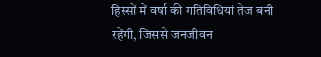हिस्सों में वर्षा की गतिविधियां तेज बनी रहेंगी, जिससे जनजीवन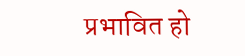प्रभावित हो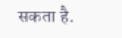सकता है.